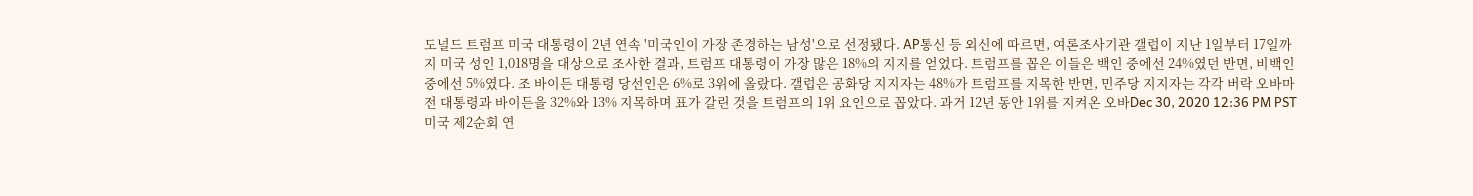도널드 트럼프 미국 대통령이 2년 연속 '미국인이 가장 존경하는 남성'으로 선정됐다. AP통신 등 외신에 따르면, 여론조사기관 갤럽이 지난 1일부터 17일까지 미국 성인 1,018명을 대상으로 조사한 결과, 트럼프 대통령이 가장 많은 18%의 지지를 얻었다. 트럼프를 꼽은 이들은 백인 중에선 24%였던 반면, 비백인 중에선 5%였다. 조 바이든 대통령 당선인은 6%로 3위에 올랐다. 갤럽은 공화당 지지자는 48%가 트럼프를 지목한 반면, 민주당 지지자는 각각 버락 오바마 전 대통령과 바이든을 32%와 13% 지목하며 표가 갈린 것을 트럼프의 1위 요인으로 꼽았다. 과거 12년 동안 1위를 지켜온 오바Dec 30, 2020 12:36 PM PST
미국 제2순회 연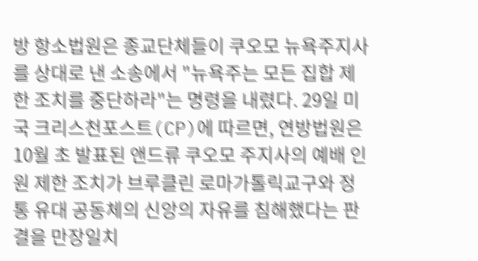방 항소법원은 종교단체들이 쿠오모 뉴욕주지사를 상대로 낸 소송에서 "뉴욕주는 모든 집합 제한 조치를 중단하라"는 명령을 내렸다. 29일 미국 크리스천포스트(CP)에 따르면, 연방법원은 10월 초 발표된 앤드류 쿠오모 주지사의 예배 인원 제한 조치가 브루클린 로마가톨릭교구와 정통 유대 공동체의 신앙의 자유를 침해했다는 판결을 만장일치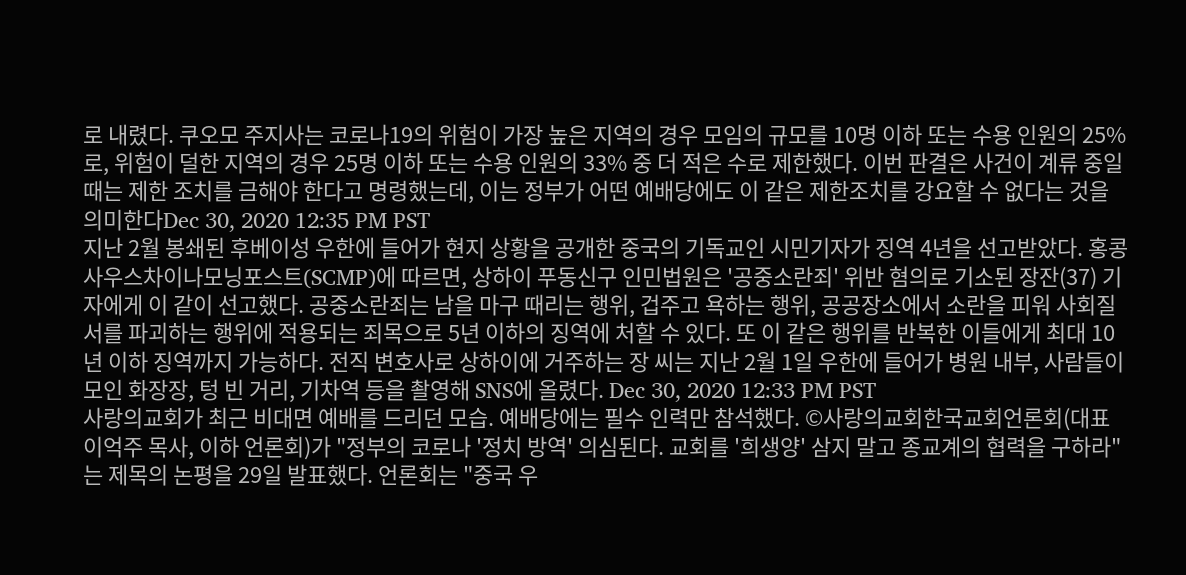로 내렸다. 쿠오모 주지사는 코로나19의 위험이 가장 높은 지역의 경우 모임의 규모를 10명 이하 또는 수용 인원의 25%로, 위험이 덜한 지역의 경우 25명 이하 또는 수용 인원의 33% 중 더 적은 수로 제한했다. 이번 판결은 사건이 계류 중일 때는 제한 조치를 금해야 한다고 명령했는데, 이는 정부가 어떤 예배당에도 이 같은 제한조치를 강요할 수 없다는 것을 의미한다Dec 30, 2020 12:35 PM PST
지난 2월 봉쇄된 후베이성 우한에 들어가 현지 상황을 공개한 중국의 기독교인 시민기자가 징역 4년을 선고받았다. 홍콩 사우스차이나모닝포스트(SCMP)에 따르면, 상하이 푸동신구 인민법원은 '공중소란죄' 위반 혐의로 기소된 장잔(37) 기자에게 이 같이 선고했다. 공중소란죄는 남을 마구 때리는 행위, 겁주고 욕하는 행위, 공공장소에서 소란을 피워 사회질서를 파괴하는 행위에 적용되는 죄목으로 5년 이하의 징역에 처할 수 있다. 또 이 같은 행위를 반복한 이들에게 최대 10년 이하 징역까지 가능하다. 전직 변호사로 상하이에 거주하는 장 씨는 지난 2월 1일 우한에 들어가 병원 내부, 사람들이 모인 화장장, 텅 빈 거리, 기차역 등을 촬영해 SNS에 올렸다. Dec 30, 2020 12:33 PM PST
사랑의교회가 최근 비대면 예배를 드리던 모습. 예배당에는 필수 인력만 참석했다. ©사랑의교회한국교회언론회(대표 이억주 목사, 이하 언론회)가 "정부의 코로나 '정치 방역' 의심된다. 교회를 '희생양' 삼지 말고 종교계의 협력을 구하라"는 제목의 논평을 29일 발표했다. 언론회는 "중국 우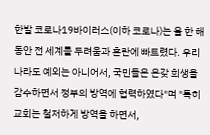한발 코로나19바이러스(이하 코로나)는 올 한 해 동안 전 세계를 두려움과 혼란에 빠트렸다. 우리나라도 예외는 아니어서, 국민들은 온갖 희생을 감수하면서 정부의 방역에 협력하였다"며 "특히 교회는 철저하게 방역을 하면서,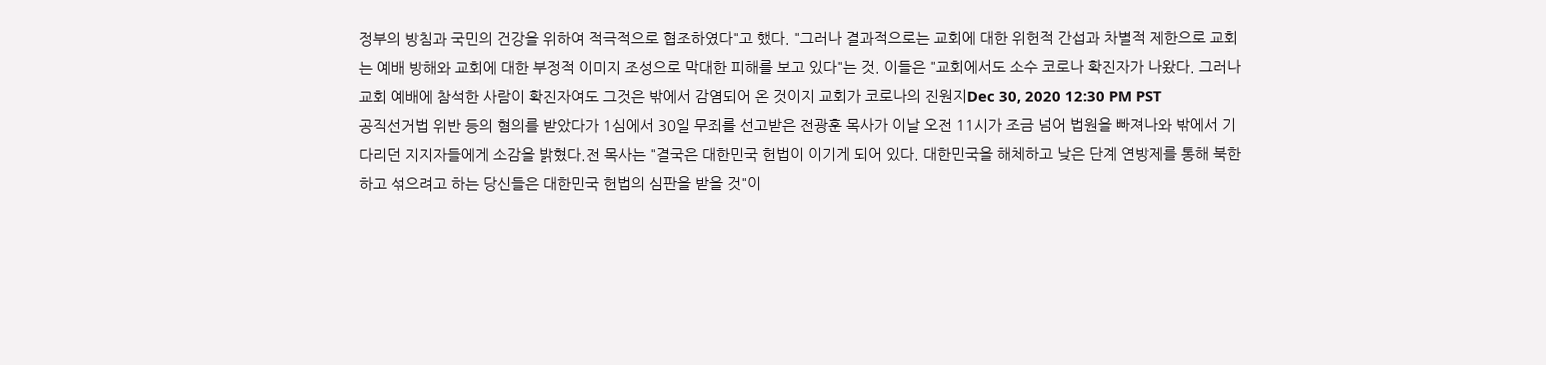정부의 방침과 국민의 건강을 위하여 적극적으로 협조하였다"고 했다. "그러나 결과적으로는 교회에 대한 위헌적 간섭과 차별적 제한으로 교회는 예배 방해와 교회에 대한 부정적 이미지 조성으로 막대한 피해를 보고 있다"는 것. 이들은 "교회에서도 소수 코로나 확진자가 나왔다. 그러나 교회 예배에 참석한 사람이 확진자여도 그것은 밖에서 감염되어 온 것이지 교회가 코로나의 진원지Dec 30, 2020 12:30 PM PST
공직선거법 위반 등의 혐의를 받았다가 1심에서 30일 무죄를 선고받은 전광훈 목사가 이날 오전 11시가 조금 넘어 법원을 빠져나와 밖에서 기다리던 지지자들에게 소감을 밝혔다.전 목사는 "결국은 대한민국 헌법이 이기게 되어 있다. 대한민국을 해체하고 낮은 단계 연방제를 통해 북한하고 섞으려고 하는 당신들은 대한민국 헌법의 심판을 받을 것"이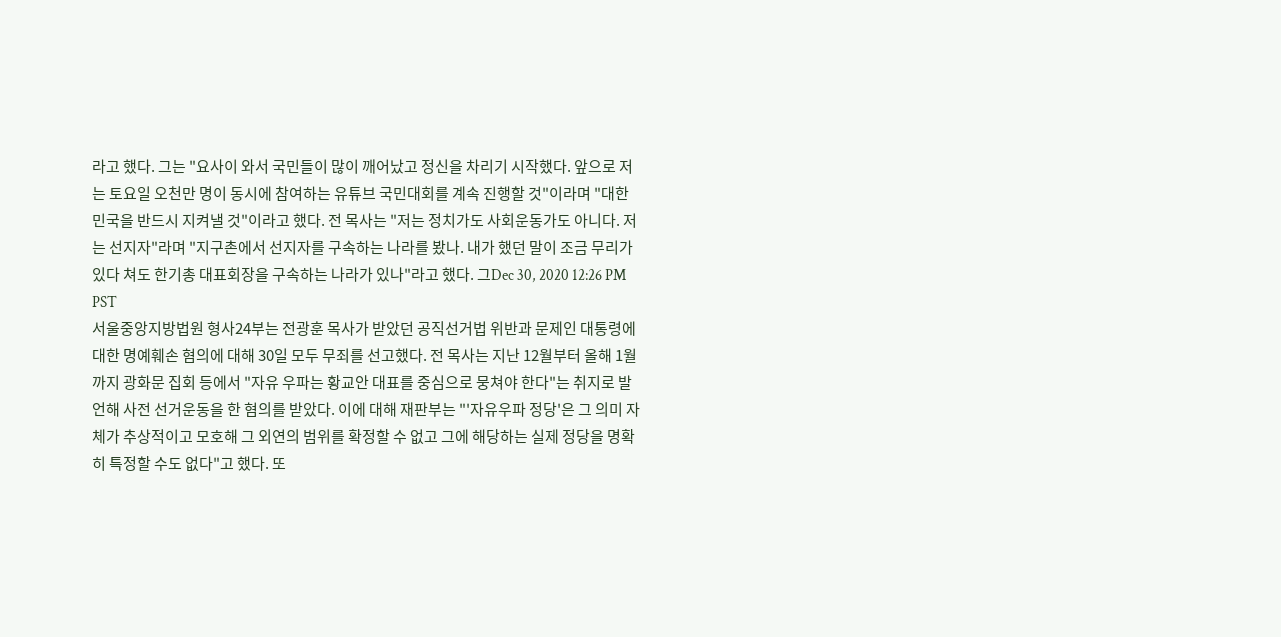라고 했다. 그는 "요사이 와서 국민들이 많이 깨어났고 정신을 차리기 시작했다. 앞으로 저는 토요일 오천만 명이 동시에 참여하는 유튜브 국민대회를 계속 진행할 것"이라며 "대한민국을 반드시 지켜낼 것"이라고 했다. 전 목사는 "저는 정치가도 사회운동가도 아니다. 저는 선지자"라며 "지구촌에서 선지자를 구속하는 나라를 봤나. 내가 했던 말이 조금 무리가 있다 쳐도 한기총 대표회장을 구속하는 나라가 있나"라고 했다. 그Dec 30, 2020 12:26 PM PST
서울중앙지방법원 형사24부는 전광훈 목사가 받았던 공직선거법 위반과 문제인 대통령에 대한 명예훼손 혐의에 대해 30일 모두 무죄를 선고했다. 전 목사는 지난 12월부터 올해 1월까지 광화문 집회 등에서 "자유 우파는 황교안 대표를 중심으로 뭉쳐야 한다"는 취지로 발언해 사전 선거운동을 한 혐의를 받았다. 이에 대해 재판부는 "'자유우파 정당'은 그 의미 자체가 추상적이고 모호해 그 외연의 범위를 확정할 수 없고 그에 해당하는 실제 정당을 명확히 특정할 수도 없다"고 했다. 또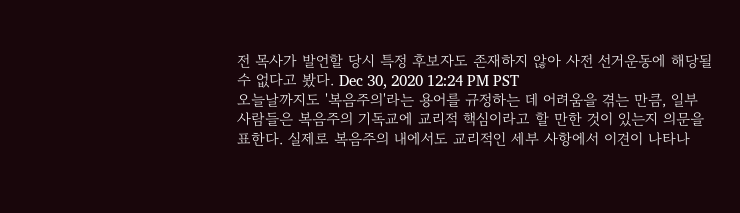전 목사가 발언할 당시 특정 후보자도 존재하지 않아 사전 선거운동에 해당될 수 없다고 봤다. Dec 30, 2020 12:24 PM PST
오늘날까지도 '복음주의'라는 용어를 규정하는 데 어려움을 겪는 만큼, 일부 사람들은 복음주의 기독교에 교리적 핵심이라고 할 만한 것이 있는지 의문을 표한다. 실제로 복음주의 내에서도 교리적인 세부 사항에서 이견이 나타나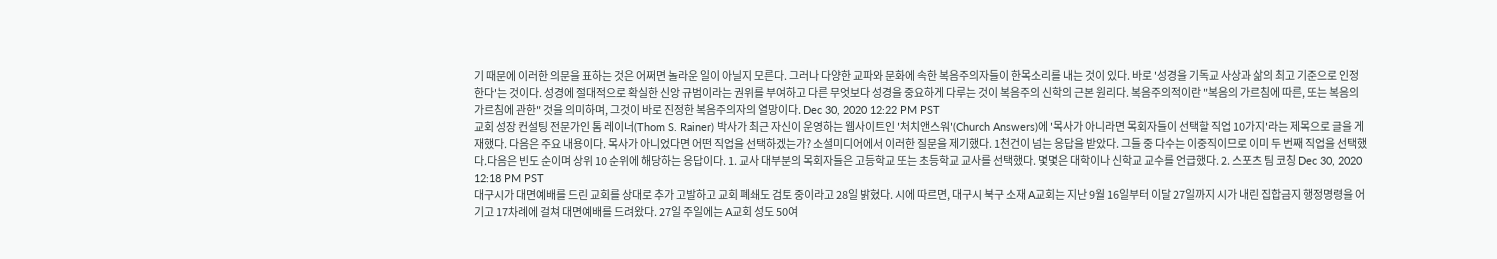기 때문에 이러한 의문을 표하는 것은 어쩌면 놀라운 일이 아닐지 모른다. 그러나 다양한 교파와 문화에 속한 복음주의자들이 한목소리를 내는 것이 있다. 바로 '성경을 기독교 사상과 삶의 최고 기준으로 인정한다'는 것이다. 성경에 절대적으로 확실한 신앙 규범이라는 권위를 부여하고 다른 무엇보다 성경을 중요하게 다루는 것이 복음주의 신학의 근본 원리다. 복음주의적이란 "복음의 가르침에 따른, 또는 복음의 가르침에 관한" 것을 의미하며, 그것이 바로 진정한 복음주의자의 열망이다. Dec 30, 2020 12:22 PM PST
교회 성장 컨설팅 전문가인 톰 레이너(Thom S. Rainer) 박사가 최근 자신이 운영하는 웹사이트인 '처치앤스워'(Church Answers)에 '목사가 아니라면 목회자들이 선택할 직업 10가지'라는 제목으로 글을 게재했다. 다음은 주요 내용이다. 목사가 아니었다면 어떤 직업을 선택하겠는가? 소셜미디어에서 이러한 질문을 제기했다. 1천건이 넘는 응답을 받았다. 그들 중 다수는 이중직이므로 이미 두 번째 직업을 선택했다.다음은 빈도 순이며 상위 10 순위에 해당하는 응답이다. 1. 교사 대부분의 목회자들은 고등학교 또는 초등학교 교사를 선택했다. 몇몇은 대학이나 신학교 교수를 언급했다. 2. 스포츠 팀 코칭 Dec 30, 2020 12:18 PM PST
대구시가 대면예배를 드린 교회를 상대로 추가 고발하고 교회 폐쇄도 검토 중이라고 28일 밝혔다. 시에 따르면, 대구시 북구 소재 A교회는 지난 9월 16일부터 이달 27일까지 시가 내린 집합금지 행정명령을 어기고 17차례에 걸쳐 대면예배를 드려왔다. 27일 주일에는 A교회 성도 50여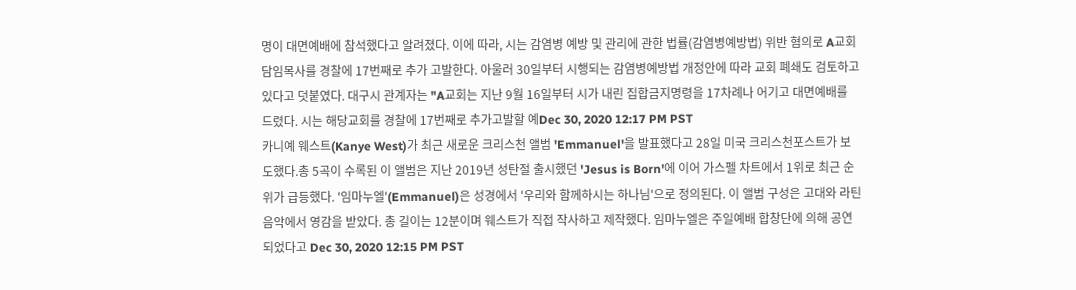명이 대면예배에 참석했다고 알려졌다. 이에 따라, 시는 감염병 예방 및 관리에 관한 법률(감염병예방법) 위반 혐의로 A교회 담임목사를 경찰에 17번째로 추가 고발한다. 아울러 30일부터 시행되는 감염병예방법 개정안에 따라 교회 폐쇄도 검토하고 있다고 덧붙였다. 대구시 관계자는 "A교회는 지난 9월 16일부터 시가 내린 집합금지명령을 17차례나 어기고 대면예배를 드렸다. 시는 해당교회를 경찰에 17번째로 추가고발할 예Dec 30, 2020 12:17 PM PST
카니예 웨스트(Kanye West)가 최근 새로운 크리스천 앨범 'Emmanuel'을 발표했다고 28일 미국 크리스천포스트가 보도했다.총 5곡이 수록된 이 앨범은 지난 2019년 성탄절 출시했던 'Jesus is Born'에 이어 가스펠 차트에서 1위로 최근 순위가 급등했다. '임마누엘'(Emmanuel)은 성경에서 '우리와 함께하시는 하나님'으로 정의된다. 이 앨범 구성은 고대와 라틴 음악에서 영감을 받았다. 총 길이는 12분이며 웨스트가 직접 작사하고 제작했다. 임마누엘은 주일예배 합창단에 의해 공연되었다고 Dec 30, 2020 12:15 PM PST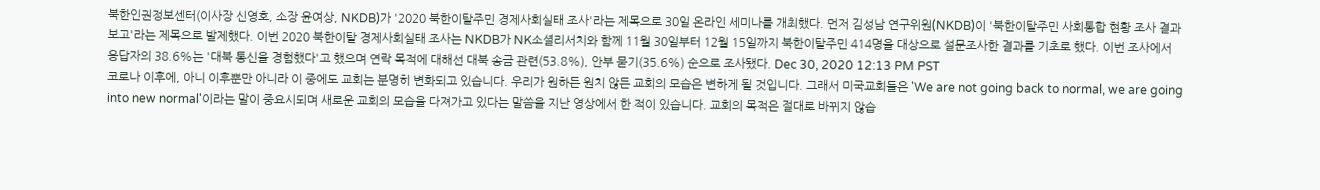북한인권정보센터(이사장 신영호, 소장 윤여상, NKDB)가 '2020 북한이탈주민 경제사회실태 조사'라는 제목으로 30일 온라인 세미나를 개최했다. 먼저 김성남 연구위원(NKDB)이 '북한이탈주민 사회통합 현황 조사 결과 보고'라는 제목으로 발제했다. 이번 2020 북한이탈 경제사회실태 조사는 NKDB가 NK소셜리서치와 함께 11월 30일부터 12월 15일까지 북한이탈주민 414명을 대상으로 설문조사한 결과를 기초로 했다. 이번 조사에서 응답자의 38.6%는 '대북 통신을 경험했다'고 했으며 연락 목적에 대해선 대북 송금 관련(53.8%), 안부 묻기(35.6%) 순으로 조사됐다. Dec 30, 2020 12:13 PM PST
코로나 이후에, 아니 이후뿐만 아니라 이 중에도 교회는 분명히 변화되고 있습니다. 우리가 원하든 원치 않든 교회의 모습은 변하게 될 것입니다. 그래서 미국교회들은 'We are not going back to normal, we are going into new normal'이라는 말이 중요시되며 새로운 교회의 모습을 다져가고 있다는 말씀을 지난 영상에서 한 적이 있습니다. 교회의 목적은 절대로 바뀌지 않습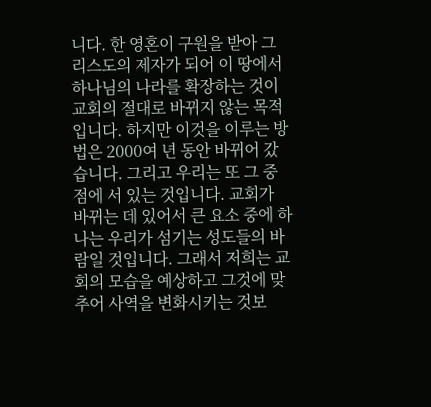니다. 한 영혼이 구원을 받아 그리스도의 제자가 되어 이 땅에서 하나님의 나라를 확장하는 것이 교회의 절대로 바뀌지 않는 목적입니다. 하지만 이것을 이루는 방법은 2000여 년 동안 바뀌어 갔습니다. 그리고 우리는 또 그 중점에 서 있는 것입니다. 교회가 바뀌는 데 있어서 큰 요소 중에 하나는 우리가 섬기는 성도들의 바람일 것입니다. 그래서 저희는 교회의 모습을 예상하고 그것에 맞추어 사역을 변화시키는 것보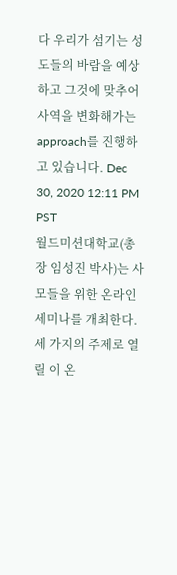다 우리가 섬기는 성도들의 바람을 예상하고 그것에 맞추어 사역을 변화해가는 approach를 진행하고 있습니다. Dec 30, 2020 12:11 PM PST
월드미션대학교(총장 임성진 박사)는 사모들을 위한 온라인 세미나를 개최한다. 세 가지의 주제로 열릴 이 온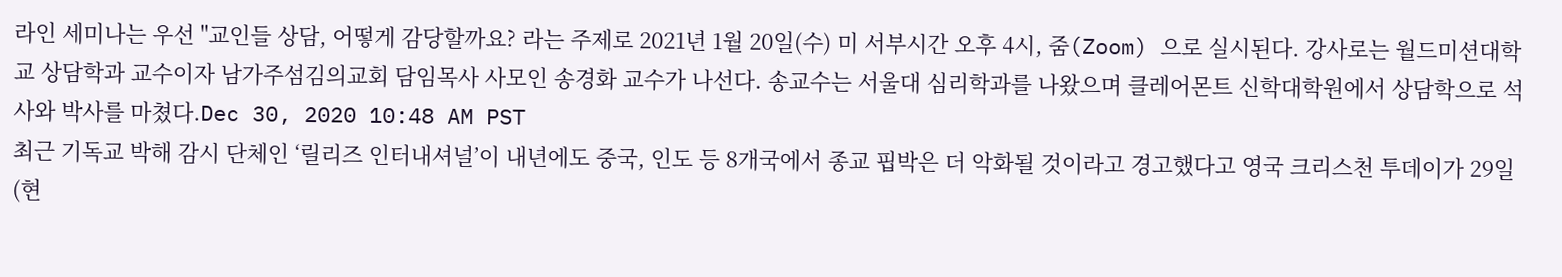라인 세미나는 우선 "교인들 상담, 어떻게 감당할까요? 라는 주제로 2021년 1월 20일(수) 미 서부시간 오후 4시, 줌(Zoom) 으로 실시된다. 강사로는 월드미션대학교 상담학과 교수이자 남가주섬김의교회 담임목사 사모인 송경화 교수가 나선다. 송교수는 서울대 심리학과를 나왔으며 클레어몬트 신학대학원에서 상담학으로 석사와 박사를 마쳤다.Dec 30, 2020 10:48 AM PST
최근 기독교 박해 감시 단체인 ‘릴리즈 인터내셔널’이 내년에도 중국, 인도 등 8개국에서 종교 핍박은 더 악화될 것이라고 경고했다고 영국 크리스천 투데이가 29일(현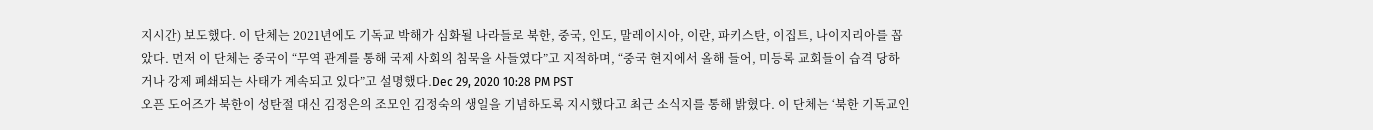지시간) 보도했다. 이 단체는 2021년에도 기독교 박해가 심화될 나라들로 북한, 중국, 인도, 말레이시아, 이란, 파키스탄, 이집트, 나이지리아를 꼽았다. 먼저 이 단체는 중국이 “무역 관계를 통해 국제 사회의 침묵을 사들였다”고 지적하며, “중국 현지에서 올해 들어, 미등록 교회들이 습격 당하거나 강제 폐쇄되는 사태가 계속되고 있다”고 설명했다.Dec 29, 2020 10:28 PM PST
오픈 도어즈가 북한이 성탄절 대신 김정은의 조모인 김정숙의 생일을 기념하도록 지시했다고 최근 소식지를 통해 밝혔다. 이 단체는 ‘북한 기독교인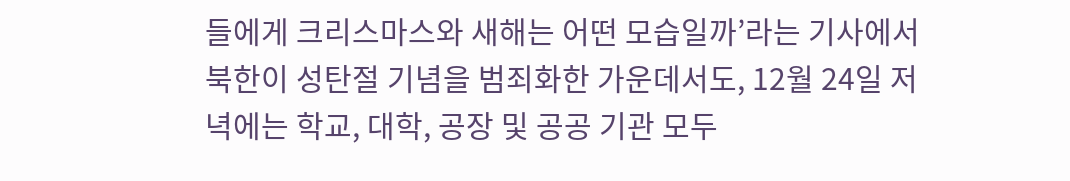들에게 크리스마스와 새해는 어떤 모습일까’라는 기사에서 북한이 성탄절 기념을 범죄화한 가운데서도, 12월 24일 저녁에는 학교, 대학, 공장 및 공공 기관 모두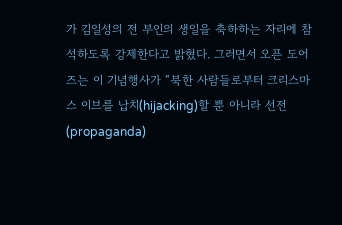가 김일성의 전 부인의 생일을 축하하는 자리에 참석하도록 강제한다고 밝혔다. 그러면서 오픈 도어즈는 이 기념행사가 “북한 사람들로부터 크리스마스 이브를 납치(hijacking)할 뿐 아니라 선전(propaganda)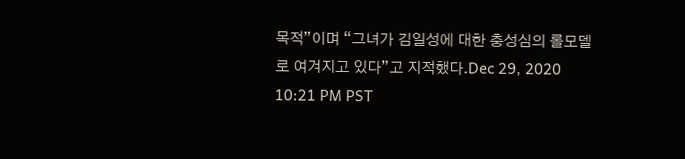목적”이며 “그녀가 김일성에 대한 충성심의 롤모델로 여겨지고 있다”고 지적했다.Dec 29, 2020 10:21 PM PST